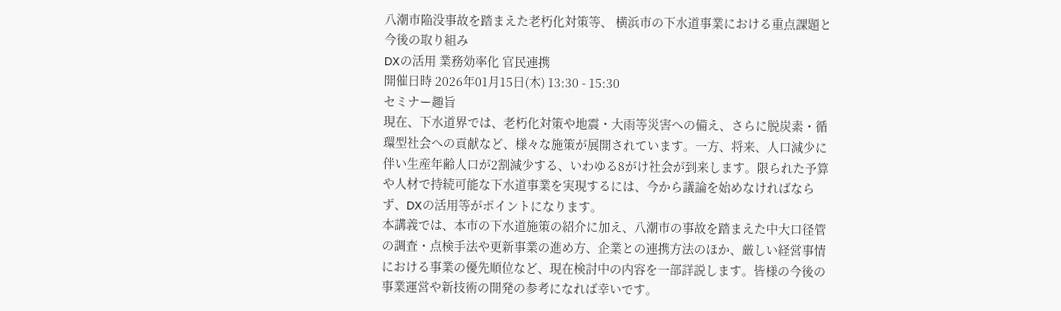八潮市陥没事故を踏まえた老朽化対策等、 横浜市の下水道事業における重点課題と今後の取り組み
DXの活用 業務効率化 官民連携
開催日時 2026年01月15日(木) 13:30 - 15:30
セミナー趣旨
現在、下水道界では、老朽化対策や地震・大雨等災害への備え、さらに脱炭素・循環型社会への貢献など、様々な施策が展開されています。一方、将来、人口減少に伴い生産年齢人口が2割減少する、いわゆる8がけ社会が到来します。限られた予算や人材で持続可能な下水道事業を実現するには、今から議論を始めなければならず、DXの活用等がポイントになります。
本講義では、本市の下水道施策の紹介に加え、八潮市の事故を踏まえた中大口径管の調査・点検手法や更新事業の進め方、企業との連携方法のほか、厳しい経営事情における事業の優先順位など、現在検討中の内容を一部詳説します。皆様の今後の事業運営や新技術の開発の参考になれば幸いです。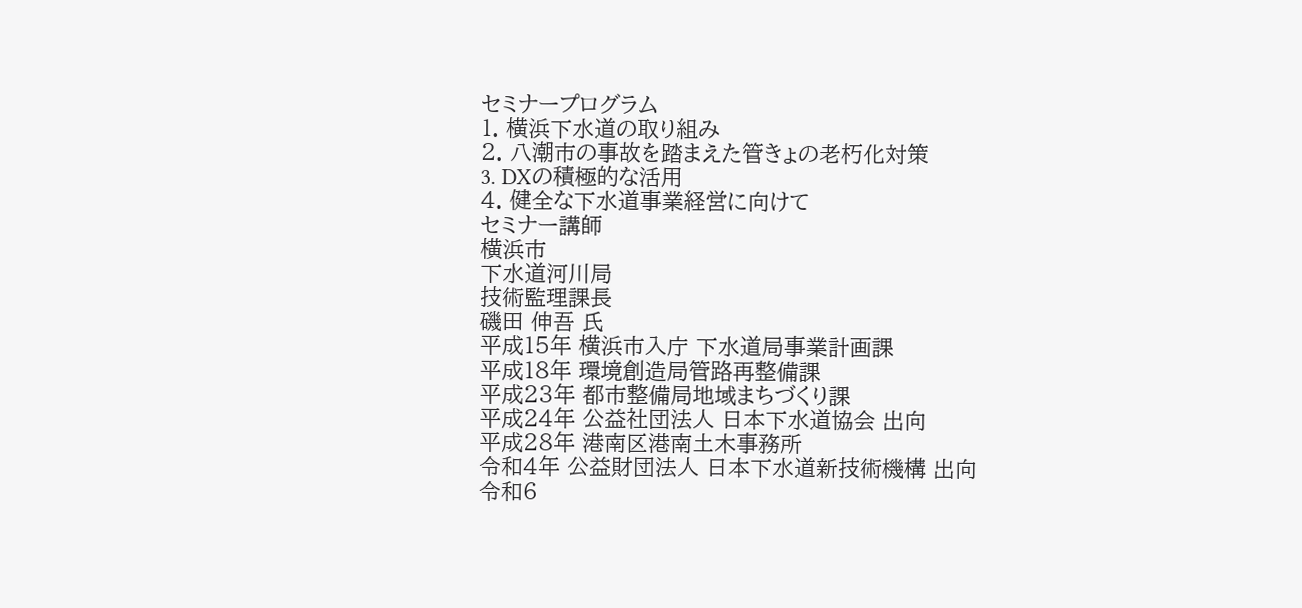セミナープログラム
1. 横浜下水道の取り組み
2. 八潮市の事故を踏まえた管きょの老朽化対策
3. DXの積極的な活用
4. 健全な下水道事業経営に向けて
セミナー講師
横浜市
下水道河川局
技術監理課長
磯田 伸吾 氏
平成15年 横浜市入庁 下水道局事業計画課
平成18年 環境創造局管路再整備課
平成23年 都市整備局地域まちづくり課
平成24年 公益社団法人 日本下水道協会 出向
平成28年 港南区港南土木事務所
令和4年 公益財団法人 日本下水道新技術機構 出向
令和6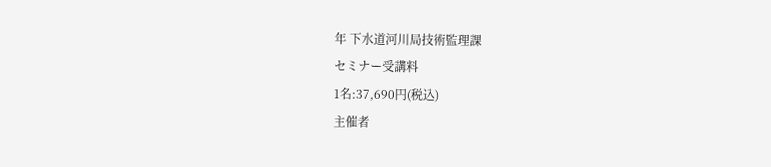年 下水道河川局技術監理課
セミナー受講料
1名:37,690円(税込)
主催者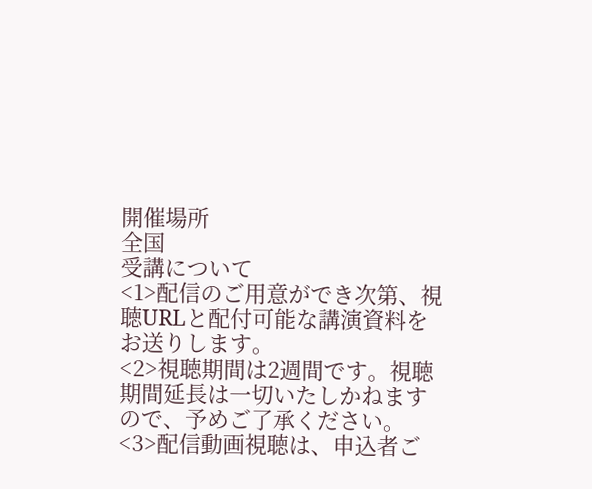開催場所
全国
受講について
<1>配信のご用意ができ次第、視聴URLと配付可能な講演資料をお送りします。
<2>視聴期間は2週間です。視聴期間延長は一切いたしかねますので、予めご了承ください。
<3>配信動画視聴は、申込者ご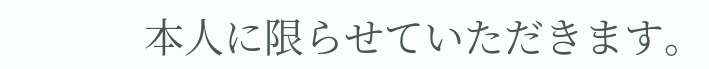本人に限らせていただきます。